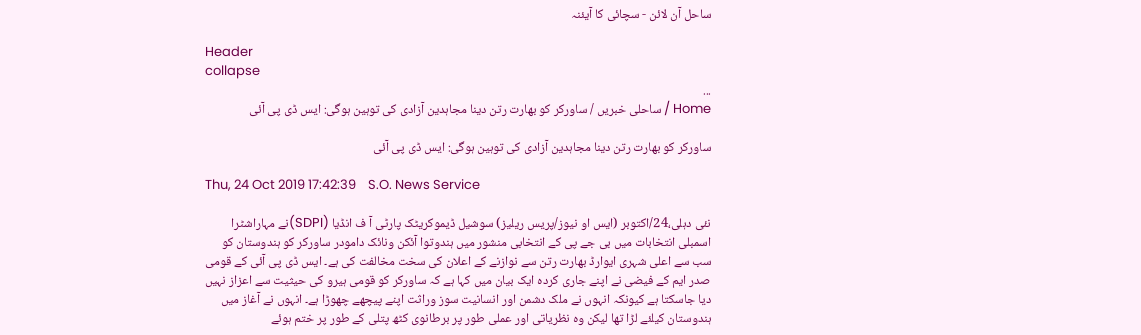ساحل آن لائن - سچائی کا آیئنہ

Header
collapse
...
Home / ساحلی خبریں / ساورکر کو بھارت رتن دینا مجاہدین آزادی کی توہین ہوگی: ایس ڈی پی آئی

ساورکر کو بھارت رتن دینا مجاہدین آزادی کی توہین ہوگی: ایس ڈی پی آئی

Thu, 24 Oct 2019 17:42:39    S.O. News Service

نئی دہلی،24/اکتوبر (ایس او نیوز/پریس ریلیز) سوشیل ڈیموکریٹک پارٹی آ ف انڈیا (SDPI)نے مہاراشٹرا اسمبلی انتخابات میں بی جے پی کے انتخابی منشور میں ہندوتوا آئکن ونائک دامودر ساورکر کو ہندوستان کو سب سے اعلی شہری ایوارڈ بھارت رتن سے نوازنے کے اعلان کی سخت مخالفت کی ہے۔ ایس ڈی پی آئی کے قومی صدر ایم کے فیضی نے اپنے جاری کردہ ایک بیان میں کہا ہے کہ ساورکر کو قومی ہیرو کی حیثیت سے اعزاز نہیں دیا جاسکتا ہے کیونکہ انہوں نے ملک دشمن اور انسانیت سوز وراثت اپنے پیچھے چھوڑا ہے۔ انہوں نے آغاز میں ہندوستان کیلئے لڑا تھا لیکن وہ نظریاتی اور عملی طور پر برطانوی کٹھ پتلی کے طور پر ختم ہوئے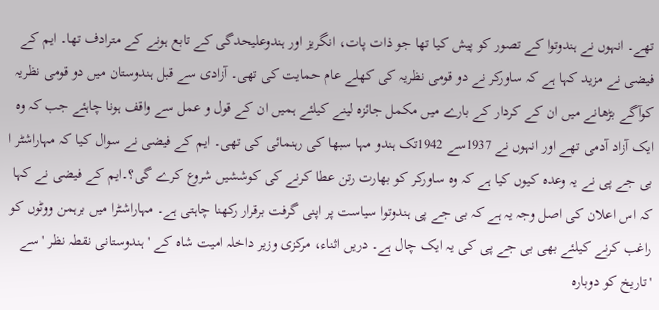تھے۔ انہوں نے ہندوتوا کے تصور کو پیش کیا تھا جو ذات پات، انگریز اور ہندوعلیحدگی کے تابع ہونے کے مترادف تھا۔ ایم کے فیضی نے مزید کہا ہے کہ ساورکر نے دو قومی نظریہ کی کھلے عام حمایت کی تھی۔ آزادی سے قبل ہندوستان میں دو قومی نظریہ کوآگے بڑھانے میں ان کے کردار کے بارے میں مکمل جائزہ لینے کیلئے ہمیں ان کے قول و عمل سے واقف ہونا چاہئے جب کہ وہ ایک آزاد آدمی تھے اور انہوں نے 1937سے 1942تک ہندو مہا سبھا کی رہنمائی کی تھی۔ ایم کے فیضی نے سوال کیا کہ مہاراشٹر ا بی جے پی نے یہ وعدہ کیوں کیا ہے کہ وہ ساورکر کو بھارت رتن عطا کرنے کی کوششیں شروع کرے گی؟۔ایم کے فیضی نے کہا کہ اس اعلان کی اصل وجہ یہ ہے کہ بی جے پی ہندوتوا سیاست پر اپنی گرفت برقرار رکھنا چاہتی ہے۔ مہاراشٹرا میں برہمن ووٹوں کو راغب کرنے کیلئے بھی بی جے پی کی یہ ایک چال ہے۔ دریں اثناء، مرکزی وزیر داخلہ امیت شاہ کے 'ہندوستانی نقطہ نظر 'سے 'تاریخ کو دوبارہ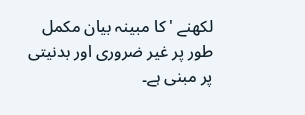لکھنے 'کا مبینہ بیان مکمل طور پر غیر ضروری اور بدنیتی پر مبنی ہے۔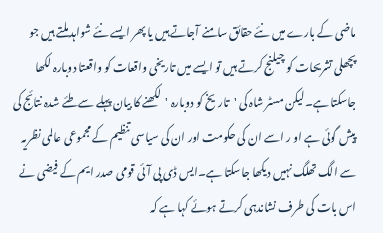ماضی کے بارے میں نئے حقائق سامنے آجاتے ہیں یا پھر ایسے نئے شواہد ملتے ہیں جو پچھلی تشریحات کو چیلنج کرتے ہیں تو ایسے میں تاریخی واقعات کو واقعتا دوبارہ لکھا جاسکتا ہے۔لیکن مسٹر شاہ کی 'تاریخ کو دوبارہ 'لکھنے کا بیان پہلے سے طئے شدہ نتائج کی پیش گوئی ہے او ر اسے ان کی حکومت اور ان کی سیاسی تنظیم کے مجموعی عالمی نظریہ سے الگ تھلگ نہیں دیکھا جاسکتا ہے۔ایس ڈی پی آئی قومی صدر ایم کے فیضی نے اس بات کی طرف نشاندہی کرتے ہوئے کہا ہے کہ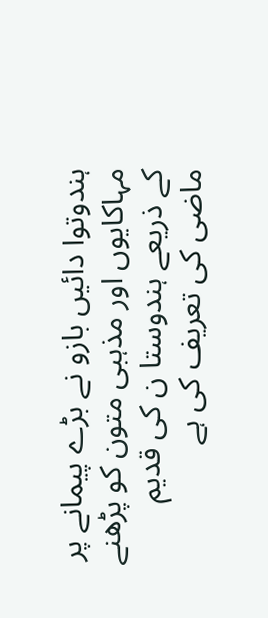ہندوتوا دائیں بازو نے بڑے پیمانے پر مہاکایوں اور مذہبی متون کو پڑھنے کے ذریعے ہندوستا ن کی قدیم ماضی کی تعریف کی ہے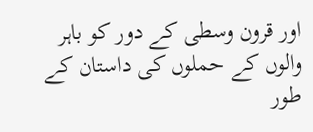اور قرون وسطی کے دور کو باہر والوں کے حملوں کی داستان کے طور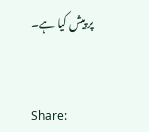پر پیش کیا ہے۔


Share: